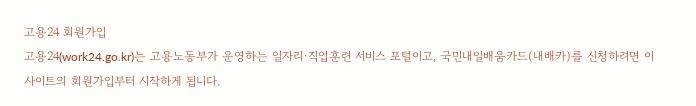고용24 회원가입
고용24(work24.go.kr)는 고용노동부가 운영하는 일자리·직업훈련 서비스 포털이고, 국민내일배움카드(내배카)를 신청하려면 이 사이트의 회원가입부터 시작하게 됩니다.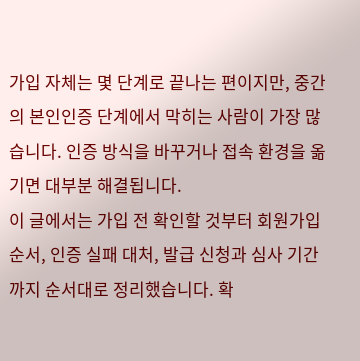가입 자체는 몇 단계로 끝나는 편이지만, 중간의 본인인증 단계에서 막히는 사람이 가장 많습니다. 인증 방식을 바꾸거나 접속 환경을 옮기면 대부분 해결됩니다.
이 글에서는 가입 전 확인할 것부터 회원가입 순서, 인증 실패 대처, 발급 신청과 심사 기간까지 순서대로 정리했습니다. 확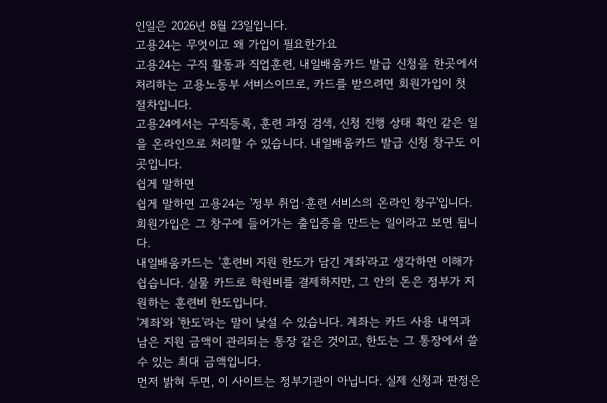인일은 2026년 8월 23일입니다.
고용24는 무엇이고 왜 가입이 필요한가요
고용24는 구직 활동과 직업훈련, 내일배움카드 발급 신청을 한곳에서 처리하는 고용노동부 서비스이므로, 카드를 받으려면 회원가입이 첫 절차입니다.
고용24에서는 구직등록, 훈련 과정 검색, 신청 진행 상태 확인 같은 일을 온라인으로 처리할 수 있습니다. 내일배움카드 발급 신청 창구도 이곳입니다.
쉽게 말하면
쉽게 말하면 고용24는 '정부 취업·훈련 서비스의 온라인 창구'입니다. 회원가입은 그 창구에 들어가는 출입증을 만드는 일이라고 보면 됩니다.
내일배움카드는 '훈련비 지원 한도가 담긴 계좌'라고 생각하면 이해가 쉽습니다. 실물 카드로 학원비를 결제하지만, 그 안의 돈은 정부가 지원하는 훈련비 한도입니다.
'계좌'와 '한도'라는 말이 낯설 수 있습니다. 계좌는 카드 사용 내역과 남은 지원 금액이 관리되는 통장 같은 것이고, 한도는 그 통장에서 쓸 수 있는 최대 금액입니다.
먼저 밝혀 두면, 이 사이트는 정부기관이 아닙니다. 실제 신청과 판정은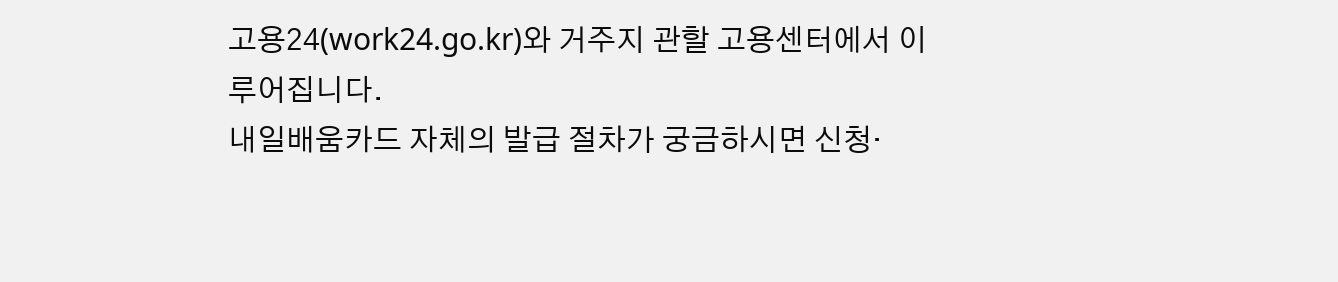고용24(work24.go.kr)와 거주지 관할 고용센터에서 이루어집니다.
내일배움카드 자체의 발급 절차가 궁금하시면 신청·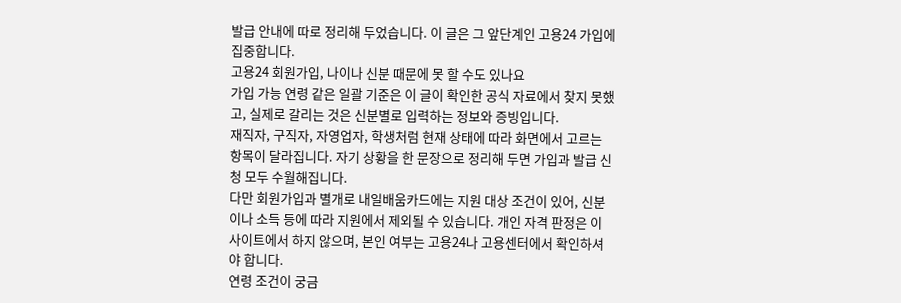발급 안내에 따로 정리해 두었습니다. 이 글은 그 앞단계인 고용24 가입에 집중합니다.
고용24 회원가입, 나이나 신분 때문에 못 할 수도 있나요
가입 가능 연령 같은 일괄 기준은 이 글이 확인한 공식 자료에서 찾지 못했고, 실제로 갈리는 것은 신분별로 입력하는 정보와 증빙입니다.
재직자, 구직자, 자영업자, 학생처럼 현재 상태에 따라 화면에서 고르는 항목이 달라집니다. 자기 상황을 한 문장으로 정리해 두면 가입과 발급 신청 모두 수월해집니다.
다만 회원가입과 별개로 내일배움카드에는 지원 대상 조건이 있어, 신분이나 소득 등에 따라 지원에서 제외될 수 있습니다. 개인 자격 판정은 이 사이트에서 하지 않으며, 본인 여부는 고용24나 고용센터에서 확인하셔야 합니다.
연령 조건이 궁금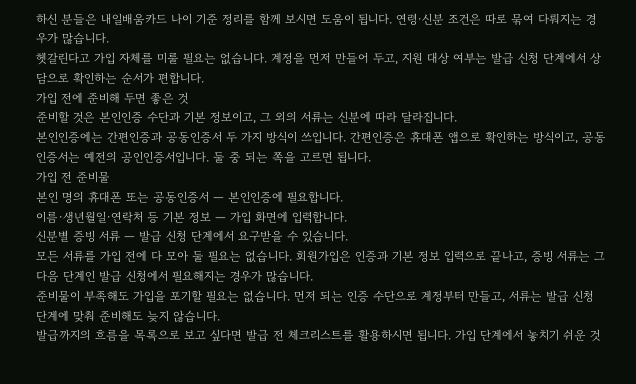하신 분들은 내일배움카드 나이 기준 정리를 함께 보시면 도움이 됩니다. 연령·신분 조건은 따로 묶여 다뤄지는 경우가 많습니다.
헷갈린다고 가입 자체를 미룰 필요는 없습니다. 계정을 먼저 만들어 두고, 지원 대상 여부는 발급 신청 단계에서 상담으로 확인하는 순서가 편합니다.
가입 전에 준비해 두면 좋은 것
준비할 것은 본인인증 수단과 기본 정보이고, 그 외의 서류는 신분에 따라 달라집니다.
본인인증에는 간편인증과 공동인증서 두 가지 방식이 쓰입니다. 간편인증은 휴대폰 앱으로 확인하는 방식이고, 공동인증서는 예전의 공인인증서입니다. 둘 중 되는 쪽을 고르면 됩니다.
가입 전 준비물
본인 명의 휴대폰 또는 공동인증서 — 본인인증에 필요합니다.
이름·생년월일·연락처 등 기본 정보 — 가입 화면에 입력합니다.
신분별 증빙 서류 — 발급 신청 단계에서 요구받을 수 있습니다.
모든 서류를 가입 전에 다 모아 둘 필요는 없습니다. 회원가입은 인증과 기본 정보 입력으로 끝나고, 증빙 서류는 그다음 단계인 발급 신청에서 필요해지는 경우가 많습니다.
준비물이 부족해도 가입을 포기할 필요는 없습니다. 먼저 되는 인증 수단으로 계정부터 만들고, 서류는 발급 신청 단계에 맞춰 준비해도 늦지 않습니다.
발급까지의 흐름을 목록으로 보고 싶다면 발급 전 체크리스트를 활용하시면 됩니다. 가입 단계에서 놓치기 쉬운 것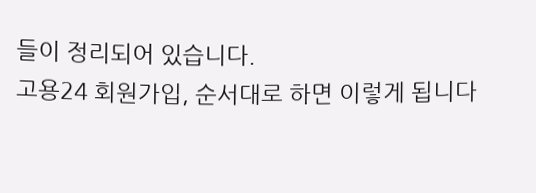들이 정리되어 있습니다.
고용24 회원가입, 순서대로 하면 이렇게 됩니다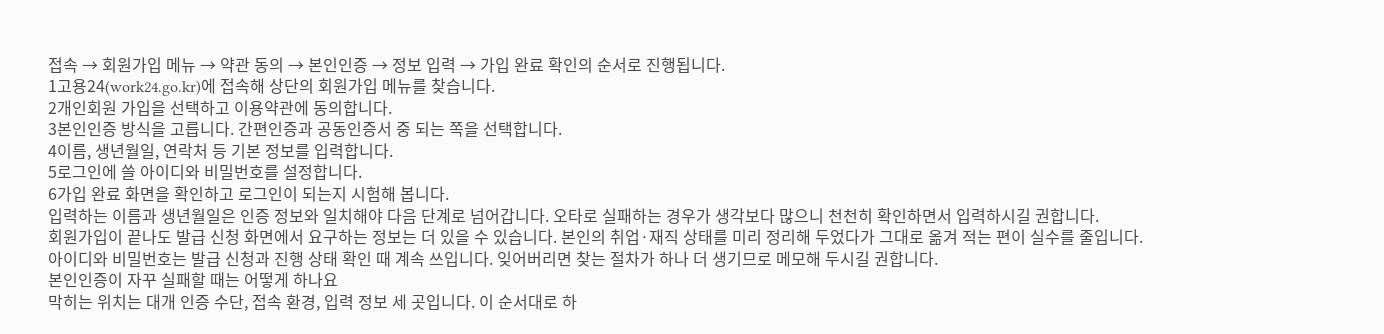접속 → 회원가입 메뉴 → 약관 동의 → 본인인증 → 정보 입력 → 가입 완료 확인의 순서로 진행됩니다.
1고용24(work24.go.kr)에 접속해 상단의 회원가입 메뉴를 찾습니다.
2개인회원 가입을 선택하고 이용약관에 동의합니다.
3본인인증 방식을 고릅니다. 간편인증과 공동인증서 중 되는 쪽을 선택합니다.
4이름, 생년월일, 연락처 등 기본 정보를 입력합니다.
5로그인에 쓸 아이디와 비밀번호를 설정합니다.
6가입 완료 화면을 확인하고 로그인이 되는지 시험해 봅니다.
입력하는 이름과 생년월일은 인증 정보와 일치해야 다음 단계로 넘어갑니다. 오타로 실패하는 경우가 생각보다 많으니 천천히 확인하면서 입력하시길 권합니다.
회원가입이 끝나도 발급 신청 화면에서 요구하는 정보는 더 있을 수 있습니다. 본인의 취업·재직 상태를 미리 정리해 두었다가 그대로 옮겨 적는 편이 실수를 줄입니다.
아이디와 비밀번호는 발급 신청과 진행 상태 확인 때 계속 쓰입니다. 잊어버리면 찾는 절차가 하나 더 생기므로 메모해 두시길 권합니다.
본인인증이 자꾸 실패할 때는 어떻게 하나요
막히는 위치는 대개 인증 수단, 접속 환경, 입력 정보 세 곳입니다. 이 순서대로 하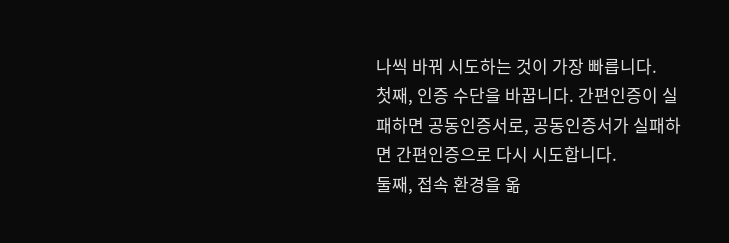나씩 바꿔 시도하는 것이 가장 빠릅니다.
첫째, 인증 수단을 바꿉니다. 간편인증이 실패하면 공동인증서로, 공동인증서가 실패하면 간편인증으로 다시 시도합니다.
둘째, 접속 환경을 옮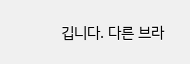깁니다. 다른 브라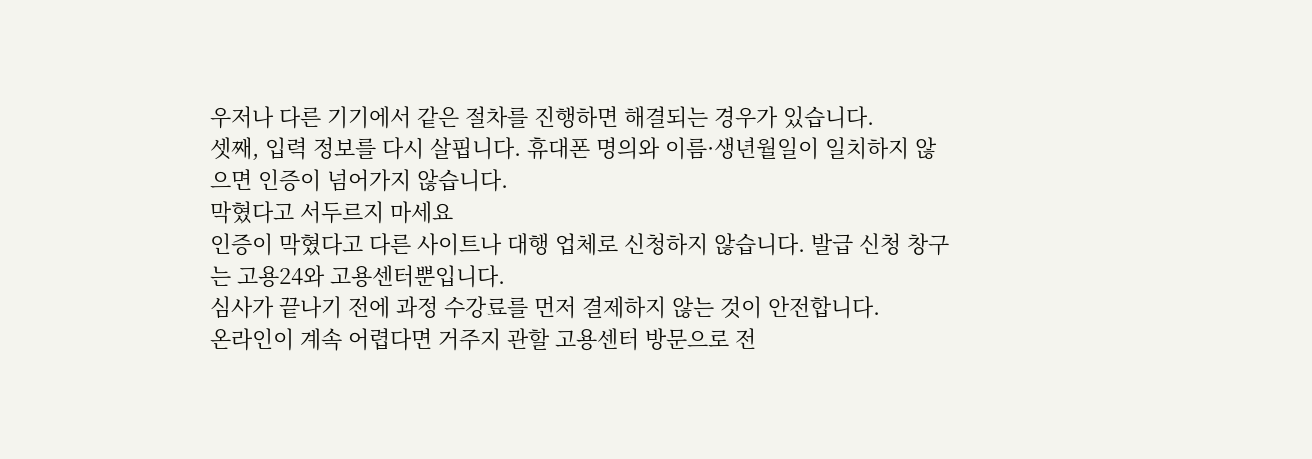우저나 다른 기기에서 같은 절차를 진행하면 해결되는 경우가 있습니다.
셋째, 입력 정보를 다시 살핍니다. 휴대폰 명의와 이름·생년월일이 일치하지 않으면 인증이 넘어가지 않습니다.
막혔다고 서두르지 마세요
인증이 막혔다고 다른 사이트나 대행 업체로 신청하지 않습니다. 발급 신청 창구는 고용24와 고용센터뿐입니다.
심사가 끝나기 전에 과정 수강료를 먼저 결제하지 않는 것이 안전합니다.
온라인이 계속 어렵다면 거주지 관할 고용센터 방문으로 전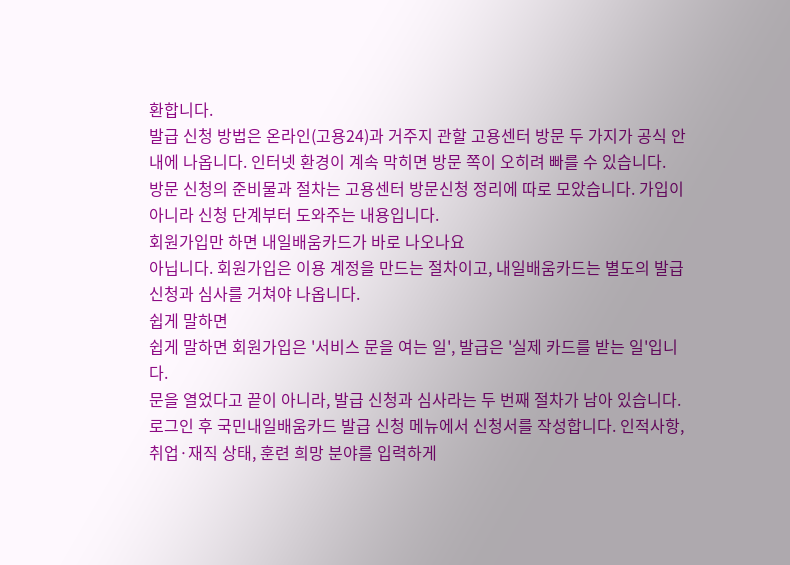환합니다.
발급 신청 방법은 온라인(고용24)과 거주지 관할 고용센터 방문 두 가지가 공식 안내에 나옵니다. 인터넷 환경이 계속 막히면 방문 쪽이 오히려 빠를 수 있습니다.
방문 신청의 준비물과 절차는 고용센터 방문신청 정리에 따로 모았습니다. 가입이 아니라 신청 단계부터 도와주는 내용입니다.
회원가입만 하면 내일배움카드가 바로 나오나요
아닙니다. 회원가입은 이용 계정을 만드는 절차이고, 내일배움카드는 별도의 발급 신청과 심사를 거쳐야 나옵니다.
쉽게 말하면
쉽게 말하면 회원가입은 '서비스 문을 여는 일', 발급은 '실제 카드를 받는 일'입니다.
문을 열었다고 끝이 아니라, 발급 신청과 심사라는 두 번째 절차가 남아 있습니다.
로그인 후 국민내일배움카드 발급 신청 메뉴에서 신청서를 작성합니다. 인적사항, 취업·재직 상태, 훈련 희망 분야를 입력하게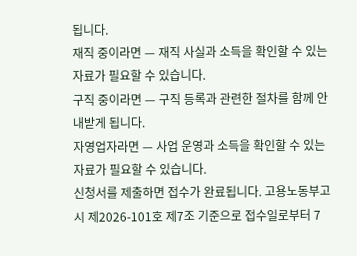됩니다.
재직 중이라면 — 재직 사실과 소득을 확인할 수 있는 자료가 필요할 수 있습니다.
구직 중이라면 — 구직 등록과 관련한 절차를 함께 안내받게 됩니다.
자영업자라면 — 사업 운영과 소득을 확인할 수 있는 자료가 필요할 수 있습니다.
신청서를 제출하면 접수가 완료됩니다. 고용노동부고시 제2026-101호 제7조 기준으로 접수일로부터 7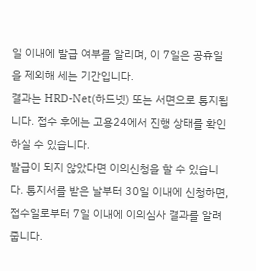일 이내에 발급 여부를 알리며, 이 7일은 공휴일을 제외해 세는 기간입니다.
결과는 HRD-Net(하드넷) 또는 서면으로 통지됩니다. 접수 후에는 고용24에서 진행 상태를 확인하실 수 있습니다.
발급이 되지 않았다면 이의신청을 할 수 있습니다. 통지서를 받은 날부터 30일 이내에 신청하면, 접수일로부터 7일 이내에 이의심사 결과를 알려줍니다.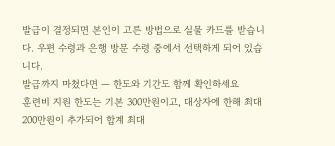발급이 결정되면 본인이 고른 방법으로 실물 카드를 받습니다. 우편 수령과 은행 방문 수령 중에서 선택하게 되어 있습니다.
발급까지 마쳤다면 — 한도와 기간도 함께 확인하세요
훈련비 지원 한도는 기본 300만원이고, 대상자에 한해 최대 200만원이 추가되어 합계 최대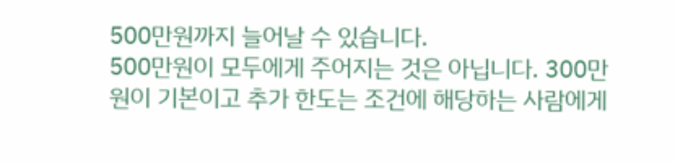500만원까지 늘어날 수 있습니다.
500만원이 모두에게 주어지는 것은 아닙니다. 300만원이 기본이고 추가 한도는 조건에 해당하는 사람에게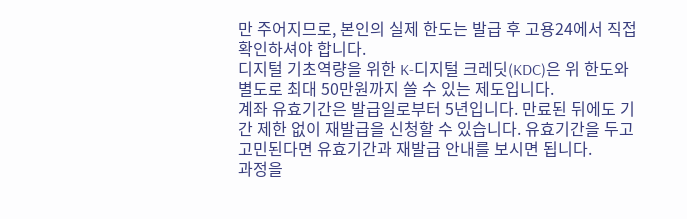만 주어지므로, 본인의 실제 한도는 발급 후 고용24에서 직접 확인하셔야 합니다.
디지털 기초역량을 위한 K-디지털 크레딧(KDC)은 위 한도와 별도로 최대 50만원까지 쓸 수 있는 제도입니다.
계좌 유효기간은 발급일로부터 5년입니다. 만료된 뒤에도 기간 제한 없이 재발급을 신청할 수 있습니다. 유효기간을 두고 고민된다면 유효기간과 재발급 안내를 보시면 됩니다.
과정을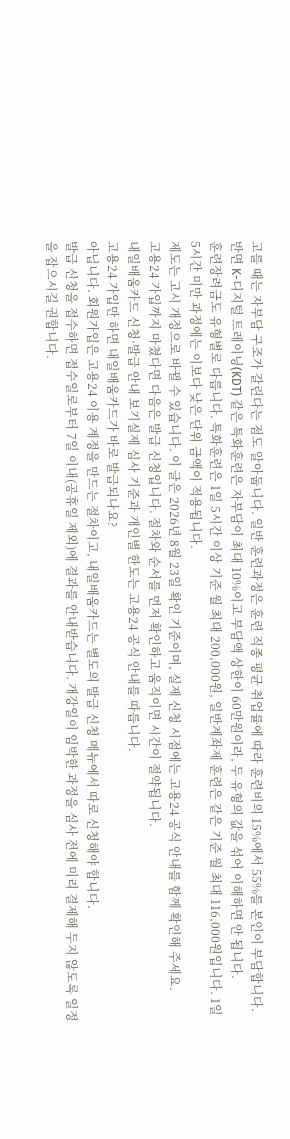고를 때는 자부담 구조가 갈린다는 점도 알아둡니다. 일반 훈련과정은 훈련 직종 평균 취업률에 따라 훈련비의 15%에서 55%를 본인이 부담합니다. 반면 K-디지털 트레이닝(KDT) 같은 특화훈련은 자부담이 최대 10%이고 부담액 상한이 60만원이라, 두 유형의 값을 섞어 이해하면 안 됩니다.
훈련장려금도 유형별로 다릅니다. 특화훈련은 1일 5시간 이상 기준 월 최대 200,000원, 일반계좌제 훈련은 같은 기준 월 최대 116,000원입니다. 1일 5시간 미만 과정에는 이보다 낮은 단위 금액이 적용됩니다.
제도는 고시 개정으로 바뀔 수 있습니다. 이 글은 2026년 8월 23일 확인 기준이며, 실제 신청 시점에는 고용24 공식 안내를 함께 확인해 주세요.
고용24 가입까지 마쳤다면 다음은 발급 신청입니다. 절차와 순서를 먼저 확인하고 움직이면 시간이 절약됩니다.
내일배움카드 신청·발급 안내 보기실제 심사 기준과 개인별 한도는 고용24 공식 안내를 따릅니다.
고용24 가입만 하면 내일배움카드가 바로 발급되나요?
아닙니다. 회원가입은 고용24 이용 계정을 만드는 절차이고, 내일배움카드는 별도의 발급 신청 메뉴에서 따로 신청해야 합니다.
발급 신청을 접수하면 접수일로부터 7일 이내(공휴일 제외)에 결과를 안내받습니다. 개강일이 임박한 과정을 심사 전에 미리 결제해 두지 않도록 일정을 잡으시길 권합니다.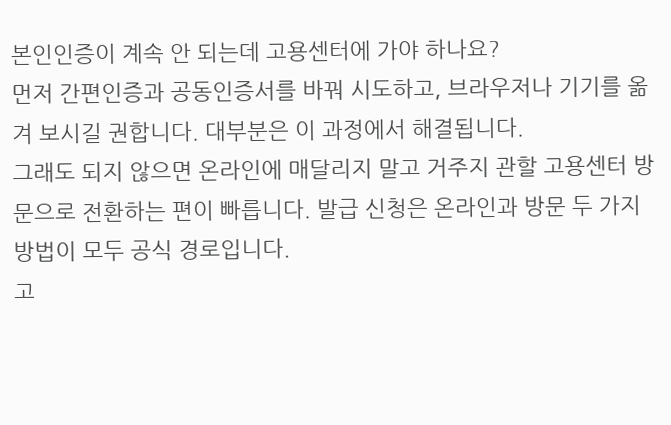본인인증이 계속 안 되는데 고용센터에 가야 하나요?
먼저 간편인증과 공동인증서를 바꿔 시도하고, 브라우저나 기기를 옮겨 보시길 권합니다. 대부분은 이 과정에서 해결됩니다.
그래도 되지 않으면 온라인에 매달리지 말고 거주지 관할 고용센터 방문으로 전환하는 편이 빠릅니다. 발급 신청은 온라인과 방문 두 가지 방법이 모두 공식 경로입니다.
고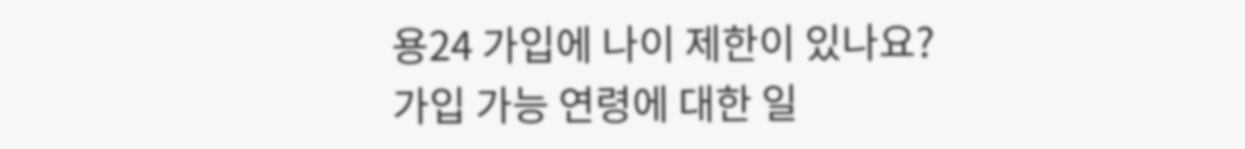용24 가입에 나이 제한이 있나요?
가입 가능 연령에 대한 일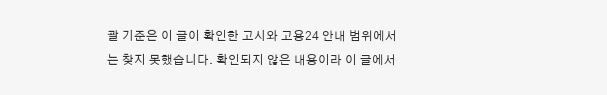괄 기준은 이 글이 확인한 고시와 고용24 안내 범위에서는 찾지 못했습니다. 확인되지 않은 내용이라 이 글에서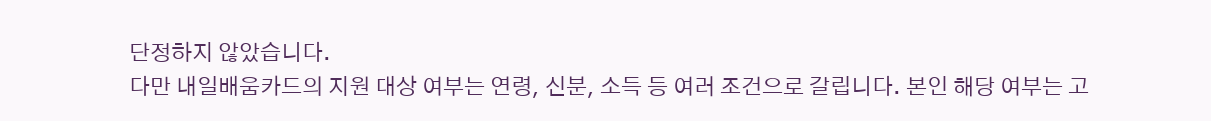단정하지 않았습니다.
다만 내일배움카드의 지원 대상 여부는 연령, 신분, 소득 등 여러 조건으로 갈립니다. 본인 해당 여부는 고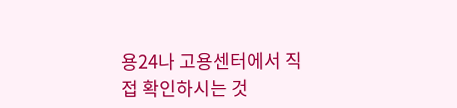용24나 고용센터에서 직접 확인하시는 것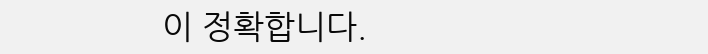이 정확합니다.